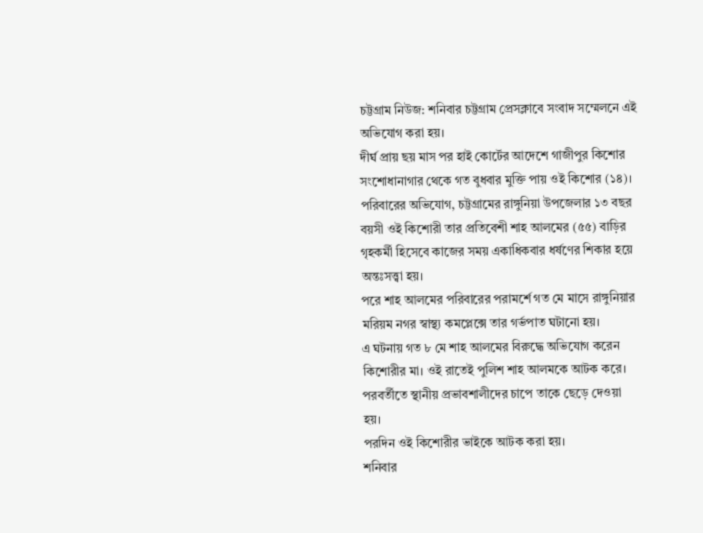চট্টগ্রাম নিউজ: শনিবার চট্টগ্রাম প্রেসক্লাবে সংবাদ সম্মেলনে এই অভিযোগ করা হয়।
দীর্ঘ প্রায় ছয় মাস পর হাই কোর্টের আদেশে গাজীপুর কিশোর সংশোধানাগার থেকে গত বুধবার মুক্তি পায় ওই কিশোর (১৪)।
পরিবারের অভিযোগ, চট্টগ্রামের রাঙ্গুনিয়া উপজেলার ১৩ বছর বয়সী ওই কিশোরী তার প্রতিবেশী শাহ আলমের (৫৫) বাড়ির গৃহকর্মী হিসেবে কাজের সময় একাধিকবার ধর্ষণের শিকার হয়ে অন্তঃসত্ত্বা হয়।
পরে শাহ আলমের পরিবারের পরামর্শে গত মে মাসে রাঙ্গুনিয়ার মরিয়ম নগর স্বাস্থ্য কমপ্লেক্সে তার গর্ভপাত ঘটানো হয়।
এ ঘটনায় গত ৮ মে শাহ আলমের বিরুদ্ধে অভিযোগ করেন কিশোরীর মা। ওই রাতেই পুলিশ শাহ আলমকে আটক করে। পরবর্তীতে স্থানীয় প্রভাবশালীদের চাপে তাকে ছেড়ে দেওয়া হয়।
পরদিন ওই কিশোরীর ভাইকে আটক করা হয়।
শনিবার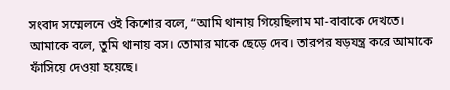সংবাদ সম্মেলনে ওই কিশোর বলে, “আমি থানায় গিয়েছিলাম মা-বাবাকে দেখতে। আমাকে বলে, তুমি থানায় বস। তোমার মাকে ছেড়ে দেব। তারপর ষড়যন্ত্র করে আমাকে ফাঁসিয়ে দেওয়া হয়েছে।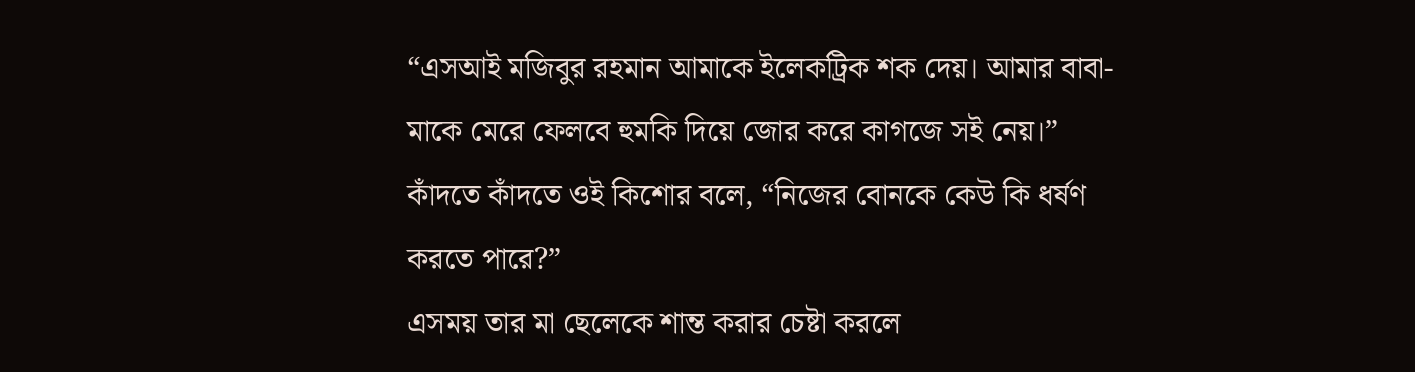“এসআই মজিবুর রহমান আমাকে ইলেকট্রিক শক দেয়। আমার বাবা-মাকে মেরে ফেলবে হুমকি দিয়ে জোর করে কাগজে সই নেয়।”
কাঁদতে কাঁদতে ওই কিশোর বলে, “নিজের বোনকে কেউ কি ধর্ষণ করতে পারে?”
এসময় তার মা ছেলেকে শান্ত করার চেষ্টা করলে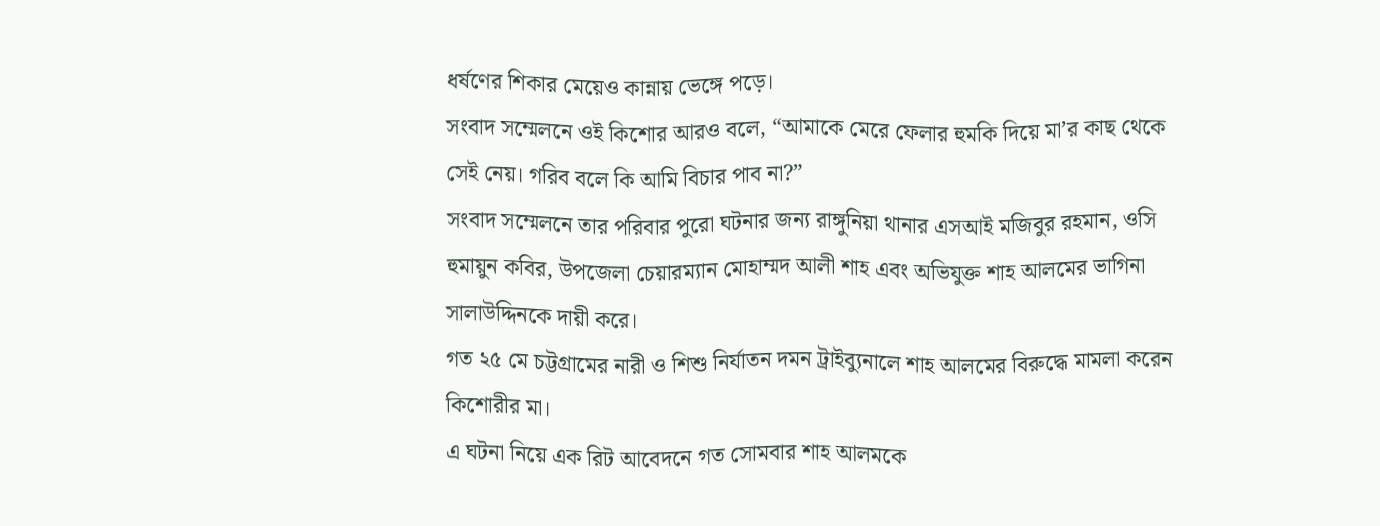ধর্ষণের শিকার মেয়েও কান্নায় ভেঙ্গে পড়ে।
সংবাদ সম্মেলনে ওই কিশোর আরও বলে, “আমাকে মেরে ফেলার হুমকি দিয়ে মা’র কাছ থেকে সেই নেয়। গরিব বলে কি আমি বিচার পাব না?”
সংবাদ সম্মেলনে তার পরিবার পুরো ঘটনার জন্য রাঙ্গুনিয়া থানার এসআই মজিবুর রহমান, ওসি হুমায়ুন কবির, উপজেলা চেয়ারম্যান মোহাম্মদ আলী শাহ এবং অভিযুক্ত শাহ আলমের ভাগিনা সালাউদ্দিনকে দায়ী করে।
গত ২৫ মে চট্টগ্রামের নারী ও শিশু নির্যাতন দমন ট্রাইব্যুনালে শাহ আলমের বিরুদ্ধে মামলা করেন কিশোরীর মা।
এ ঘটনা নিয়ে এক রিট আবেদনে গত সোমবার শাহ আলমকে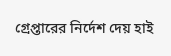গ্রেপ্তারের নির্দেশ দেয় হাই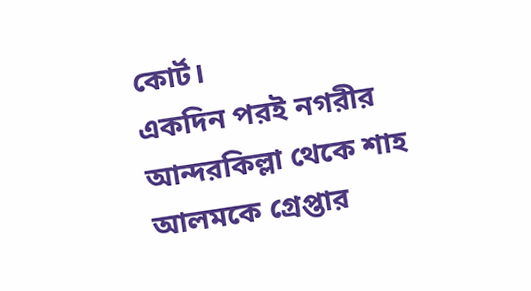কোর্ট।
একদিন পরই নগরীর আন্দরকিল্লা থেকে শাহ আলমকে গ্রেপ্তার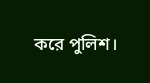করে পুলিশ।